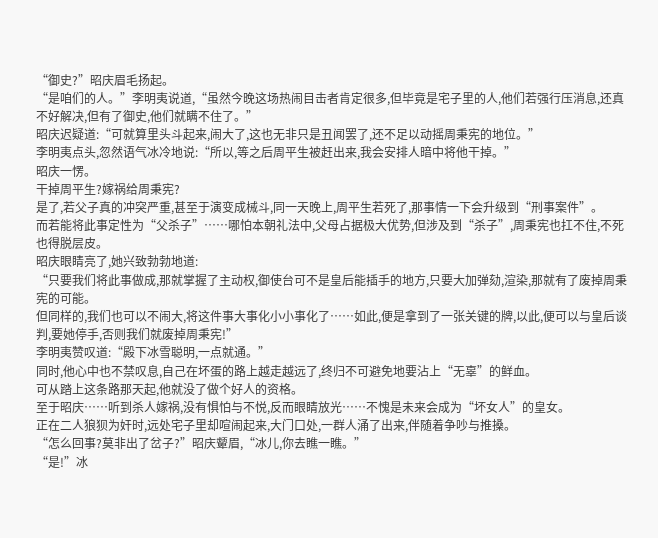“御史?”昭庆眉毛扬起。
“是咱们的人。”李明夷说道,“虽然今晚这场热闹目击者肯定很多,但毕竟是宅子里的人,他们若强行压消息,还真不好解决,但有了御史,他们就瞒不住了。”
昭庆迟疑道:“可就算里头斗起来,闹大了,这也无非只是丑闻罢了,还不足以动摇周秉宪的地位。”
李明夷点头,忽然语气冰冷地说:“所以,等之后周平生被赶出来,我会安排人暗中将他干掉。”
昭庆一愣。
干掉周平生?嫁祸给周秉宪?
是了,若父子真的冲突严重,甚至于演变成械斗,同一天晚上,周平生若死了,那事情一下会升级到“刑事案件”。
而若能将此事定性为“父杀子”……哪怕本朝礼法中,父母占据极大优势,但涉及到“杀子”,周秉宪也扛不住,不死也得脱层皮。
昭庆眼睛亮了,她兴致勃勃地道:
“只要我们将此事做成,那就掌握了主动权,御使台可不是皇后能插手的地方,只要大加弹劾,渲染,那就有了废掉周秉宪的可能。
但同样的,我们也可以不闹大,将这件事大事化小小事化了……如此,便是拿到了一张关键的牌,以此,便可以与皇后谈判,要她停手,否则我们就废掉周秉宪!”
李明夷赞叹道:“殿下冰雪聪明,一点就通。”
同时,他心中也不禁叹息,自己在坏蛋的路上越走越远了,终归不可避免地要沾上“无辜”的鲜血。
可从踏上这条路那天起,他就没了做个好人的资格。
至于昭庆……听到杀人嫁祸,没有惧怕与不悦,反而眼睛放光……不愧是未来会成为“坏女人”的皇女。
正在二人狼狈为奸时,远处宅子里却喧闹起来,大门口处,一群人涌了出来,伴随着争吵与推搡。
“怎么回事?莫非出了岔子?”昭庆颦眉,“冰儿,你去瞧一瞧。”
“是!”冰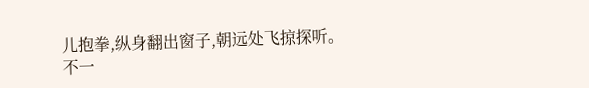儿抱拳,纵身翻出窗子,朝远处飞掠探听。
不一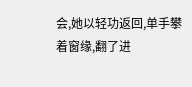会,她以轻功返回,单手攀着窗缘,翻了进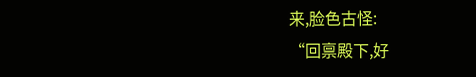来,脸色古怪:
“回禀殿下,好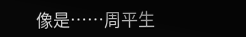像是……周平生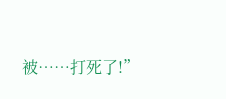被……打死了!”